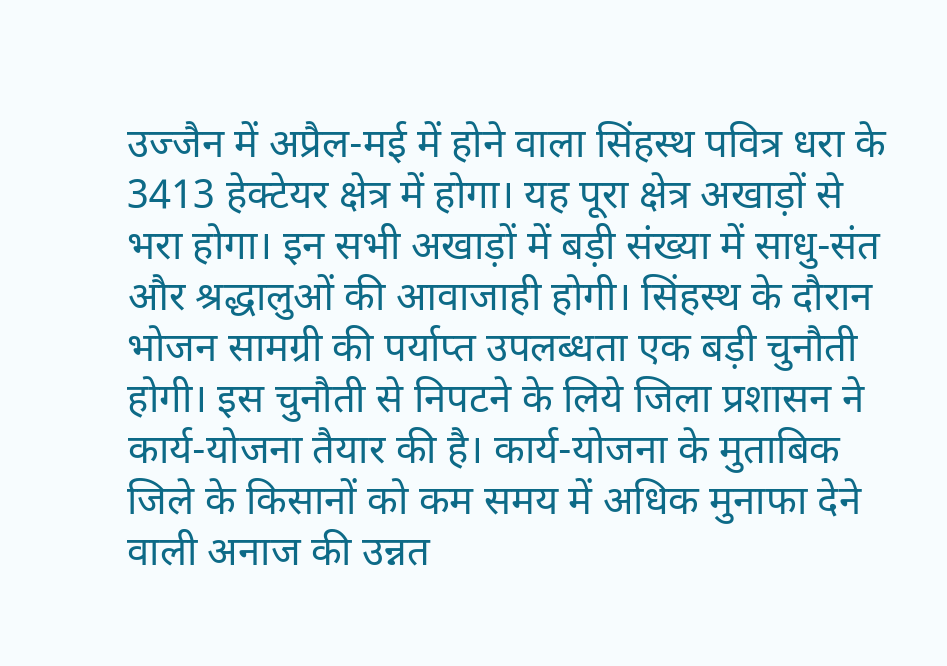उज्जैन में अप्रैल-मई में होने वाला सिंहस्थ पवित्र धरा के 3413 हेक्टेयर क्षेत्र में होगा। यह पूरा क्षेत्र अखाड़ों से भरा होगा। इन सभी अखाड़ों में बड़ी संख्या में साधु-संत और श्रद्धालुओं की आवाजाही होगी। सिंहस्थ के दौरान भोजन सामग्री की पर्याप्त उपलब्धता एक बड़ी चुनौती होगी। इस चुनौती से निपटने के लिये जिला प्रशासन ने कार्य-योजना तैयार की है। कार्य-योजना के मुताबिक जिले के किसानों को कम समय में अधिक मुनाफा देने वाली अनाज की उन्नत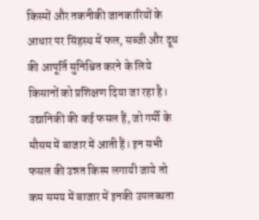किस्मों और तकनीकी जानकारियों के आधार पर सिंहस्थ में फल, सब्जी और दूध की आपूर्ति सुनिश्चित करने के लिये किसानों को प्रशिक्षण दिया जा रहा है।
उद्यानिकी की कई फसल हैं, जो गर्मी के मौसम में बाजार में आती हैं। इन सभी फसल की उन्नत किस्म लगायी जाये तो कम समय में बाजार में इनकी उपलब्धता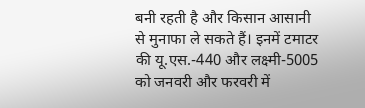बनी रहती है और किसान आसानी से मुनाफा ले सकते हैं। इनमें टमाटर की यू.एस.-440 और लक्ष्मी-5005 को जनवरी और फरवरी में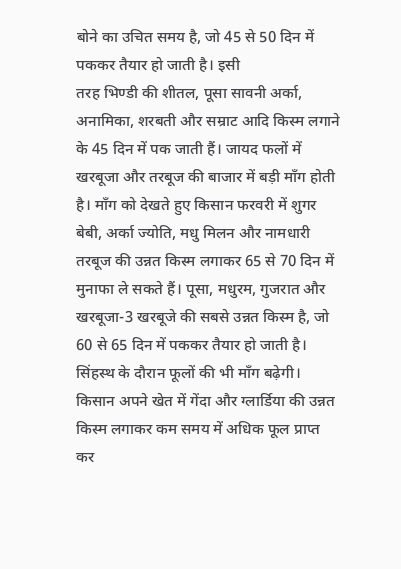बोने का उचित समय है, जो 45 से 50 दिन में पककर तैयार हो जाती है। इसी
तरह भिण्डी की शीतल, पूसा सावनी अर्का, अनामिका, शरबती और सम्राट आदि किस्म लगाने के 45 दिन में पक जाती हैं। जायद फलों में खरबूजा और तरबूज की बाजार में बड़ी माँग होती है। माँग को देखते हुए किसान फरवरी में शुगर बेबी, अर्का ज्योति, मधु मिलन और नामधारी तरबूज की उन्नत किस्म लगाकर 65 से 70 दिन में मुनाफा ले सकते हैं। पूसा, मधुरम, गुजरात और खरबूजा-3 खरबूजे की सबसे उन्नत किस्म है, जो 60 से 65 दिन में पककर तैयार हो जाती है।
सिंहस्थ के दौरान फूलों की भी माँग बढ़ेगी। किसान अपने खेत में गेंदा और ग्लार्डिया की उन्नत किस्म लगाकर कम समय में अधिक फूल प्राप्त कर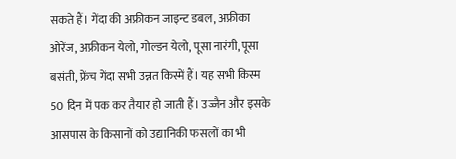सकते हैं। गेंदा की अफ्रीकन जाइन्ट डबल, अफ्रीका ओरेंज, अफ्रीकन येलो, गोल्डन येलो, पूसा नारंगी, पूसा बसंती, फ्रेंच गेंदा सभी उन्नत किस्में हैं। यह सभी किस्म 50 दिन में पक कर तैयार हो जाती हैं। उज्जैन और इसके आसपास के किसानों को उद्यानिकी फसलों का भी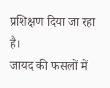प्रशिक्षण दिया जा रहा है।
जायद की फसलों में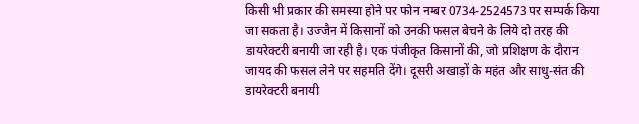किसी भी प्रकार की समस्या होने पर फोन नम्बर 0734-2524573 पर सम्पर्क किया जा सकता है। उज्जैन में किसानों को उनकी फसल बेचने के लिये दो तरह की डायरेक्टरी बनायी जा रही है। एक पंजीकृत किसानों की, जो प्रशिक्षण के दौरान जायद की फसल लेने पर सहमति देंगे। दूसरी अखाड़ों के महंत और साधु-संत की डायरेक्टरी बनायी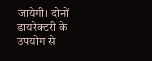जायेगी। दोनों डायरेक्टरी के उपयोग से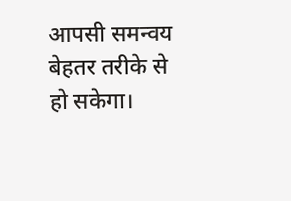आपसी समन्वय बेहतर तरीके से हो सकेगा।